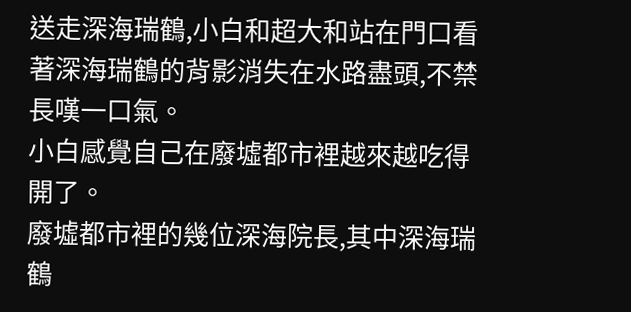送走深海瑞鶴,小白和超大和站在門口看著深海瑞鶴的背影消失在水路盡頭,不禁長嘆一口氣。
小白感覺自己在廢墟都市裡越來越吃得開了。
廢墟都市裡的幾位深海院長,其中深海瑞鶴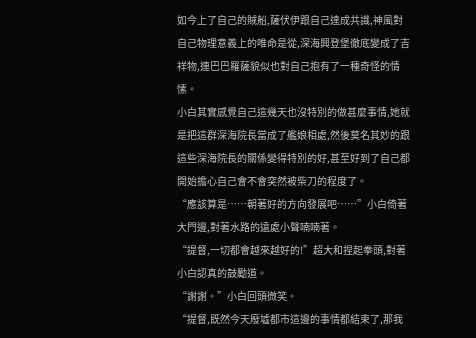如今上了自己的賊船,薩伏伊跟自己達成共識,神風對自己物理意義上的唯命是從,深海興登堡徹底變成了吉祥物,連巴巴羅薩貌似也對自己抱有了一種奇怪的情愫。
小白其實感覺自己這幾天也沒特別的做甚麼事情,她就是把這群深海院長當成了艦娘相處,然後莫名其妙的跟這些深海院長的關係變得特別的好,甚至好到了自己都開始擔心自己會不會突然被柴刀的程度了。
“應該算是……朝著好的方向發展吧……”小白倚著大門邊,對著水路的遠處小聲喃喃著。
“提督,一切都會越來越好的!”超大和捏起拳頭,對著小白認真的鼓勵道。
“謝謝。”小白回頭微笑。
“提督,既然今天廢墟都市這邊的事情都結束了,那我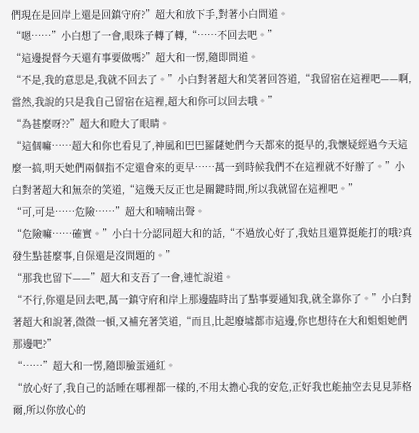們現在是回岸上還是回鎮守府?”超大和放下手,對著小白問道。
“嗯……”小白想了一會,眼珠子轉了轉,“……不回去吧。”
“這邊提督今天還有事要做嗎?”超大和一愣,隨即問道。
“不是,我的意思是,我就不回去了。”小白對著超大和笑著回答道,“我留宿在這裡吧——啊,當然,我說的只是我自己留宿在這裡,超大和你可以回去哦。”
“為甚麼呀??”超大和瞪大了眼睛。
“這個嘛……超大和你也看見了,神風和巴巴羅薩她們今天都來的挺早的,我懷疑經過今天這麼一搞,明天她們兩個指不定還會來的更早……萬一到時候我們不在這裡就不好辦了。”小白對著超大和無奈的笑道,“這幾天反正也是關鍵時間,所以我就留在這裡吧。”
“可,可是……危險……”超大和喃喃出聲。
“危險嘛……確實。”小白十分認同超大和的話,“不過放心好了,我姑且還算挺能打的哦?真發生點甚麼事,自保還是沒問題的。”
“那我也留下——”超大和支吾了一會,連忙說道。
“不行,你還是回去吧,萬一鎮守府和岸上那邊臨時出了點事要通知我,就全靠你了。”小白對著超大和說著,微微一頓,又補充著笑道,“而且,比起廢墟都市這邊,你也想待在大和姐姐她們那邊吧?”
“……”超大和一愣,隨即臉蛋通紅。
“放心好了,我自己的話睡在哪裡都一樣的,不用太擔心我的安危,正好我也能抽空去見見菲格爾,所以你放心的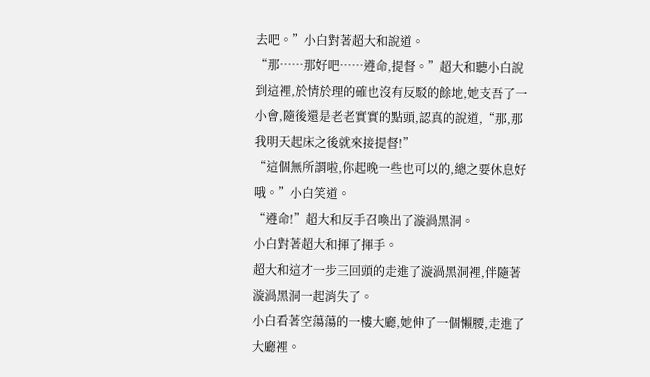去吧。”小白對著超大和說道。
“那……那好吧……遵命,提督。”超大和聽小白說到這裡,於情於理的確也沒有反駁的餘地,她支吾了一小會,隨後還是老老實實的點頭,認真的說道,“那,那我明天起床之後就來接提督!”
“這個無所謂啦,你起晚一些也可以的,總之要休息好哦。”小白笑道。
“遵命!”超大和反手召喚出了漩渦黑洞。
小白對著超大和揮了揮手。
超大和這才一步三回頭的走進了漩渦黑洞裡,伴隨著漩渦黑洞一起消失了。
小白看著空蕩蕩的一樓大廳,她伸了一個懶腰,走進了大廳裡。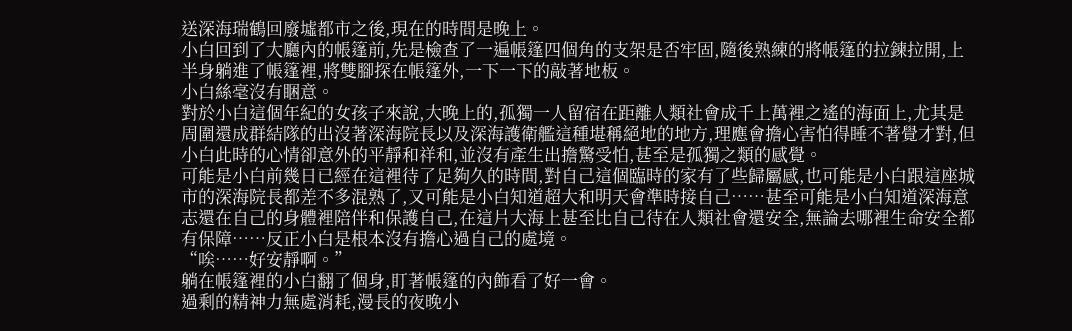送深海瑞鶴回廢墟都市之後,現在的時間是晚上。
小白回到了大廳內的帳篷前,先是檢查了一遍帳篷四個角的支架是否牢固,隨後熟練的將帳篷的拉鍊拉開,上半身躺進了帳篷裡,將雙腳探在帳篷外,一下一下的敲著地板。
小白絲毫沒有睏意。
對於小白這個年紀的女孩子來說,大晚上的,孤獨一人留宿在距離人類社會成千上萬裡之遙的海面上,尤其是周圍還成群結隊的出沒著深海院長以及深海護衛艦這種堪稱絕地的地方,理應會擔心害怕得睡不著覺才對,但小白此時的心情卻意外的平靜和祥和,並沒有產生出擔驚受怕,甚至是孤獨之類的感覺。
可能是小白前幾日已經在這裡待了足夠久的時間,對自己這個臨時的家有了些歸屬感,也可能是小白跟這座城市的深海院長都差不多混熟了,又可能是小白知道超大和明天會準時接自己……甚至可能是小白知道深海意志還在自己的身體裡陪伴和保護自己,在這片大海上甚至比自己待在人類社會還安全,無論去哪裡生命安全都有保障……反正小白是根本沒有擔心過自己的處境。
“唉……好安靜啊。”
躺在帳篷裡的小白翻了個身,盯著帳篷的內飾看了好一會。
過剩的精神力無處消耗,漫長的夜晚小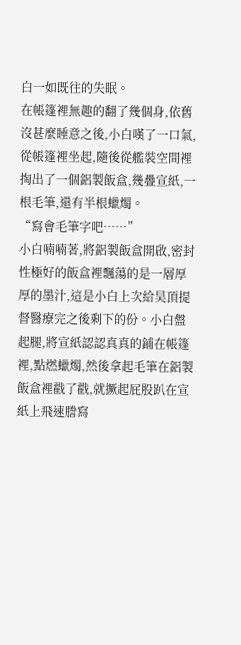白一如既往的失眠。
在帳篷裡無趣的翻了幾個身,依舊沒甚麼睡意之後,小白嘆了一口氣,從帳篷裡坐起,隨後從艦裝空間裡掏出了一個鋁製飯盒,幾疊宣紙,一根毛筆,還有半根蠟燭。
“寫會毛筆字吧……”
小白喃喃著,將鋁製飯盒開啟,密封性極好的飯盒裡飄蕩的是一層厚厚的墨汁,這是小白上次給昊頂提督醫療完之後剩下的份。小白盤起腿,將宣紙認認真真的鋪在帳篷裡,點燃蠟燭,然後拿起毛筆在鋁製飯盒裡戳了戳,就撅起屁股趴在宣紙上飛速謄寫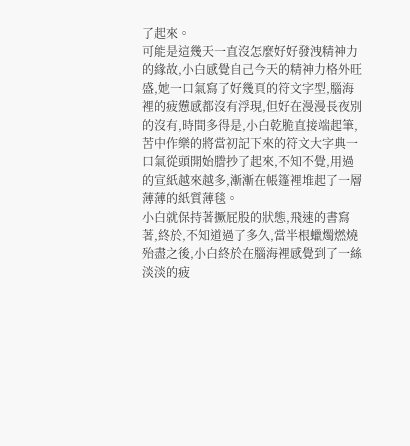了起來。
可能是這幾天一直沒怎麼好好發洩精神力的緣故,小白感覺自己今天的精神力格外旺盛,她一口氣寫了好幾頁的符文字型,腦海裡的疲憊感都沒有浮現,但好在漫漫長夜別的沒有,時間多得是,小白乾脆直接端起筆,苦中作樂的將當初記下來的符文大字典一口氣從頭開始謄抄了起來,不知不覺,用過的宣紙越來越多,漸漸在帳篷裡堆起了一層薄薄的紙質薄毯。
小白就保持著撅屁股的狀態,飛速的書寫著,終於,不知道過了多久,當半根蠟燭燃燒殆盡之後,小白終於在腦海裡感覺到了一絲淡淡的疲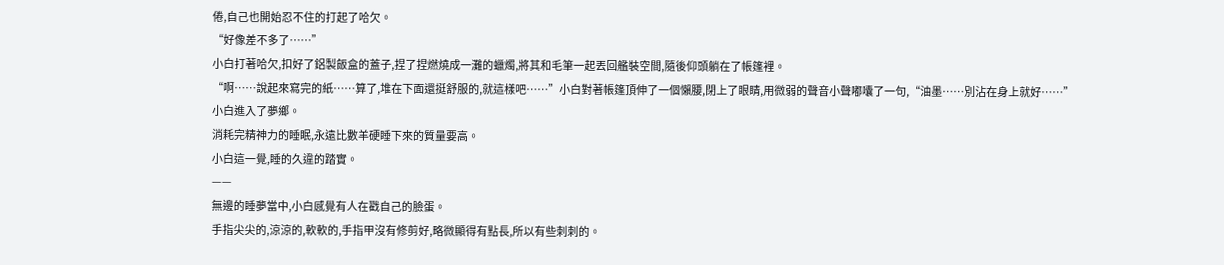倦,自己也開始忍不住的打起了哈欠。
“好像差不多了……”
小白打著哈欠,扣好了鋁製飯盒的蓋子,捏了捏燃燒成一灘的蠟燭,將其和毛筆一起丟回艦裝空間,隨後仰頭躺在了帳篷裡。
“啊……說起來寫完的紙……算了,堆在下面還挺舒服的,就這樣吧……”小白對著帳篷頂伸了一個懶腰,閉上了眼睛,用微弱的聲音小聲嘟囔了一句,“油墨……別沾在身上就好……”
小白進入了夢鄉。
消耗完精神力的睡眠,永遠比數羊硬睡下來的質量要高。
小白這一覺,睡的久違的踏實。
——
無邊的睡夢當中,小白感覺有人在戳自己的臉蛋。
手指尖尖的,涼涼的,軟軟的,手指甲沒有修剪好,略微顯得有點長,所以有些刺刺的。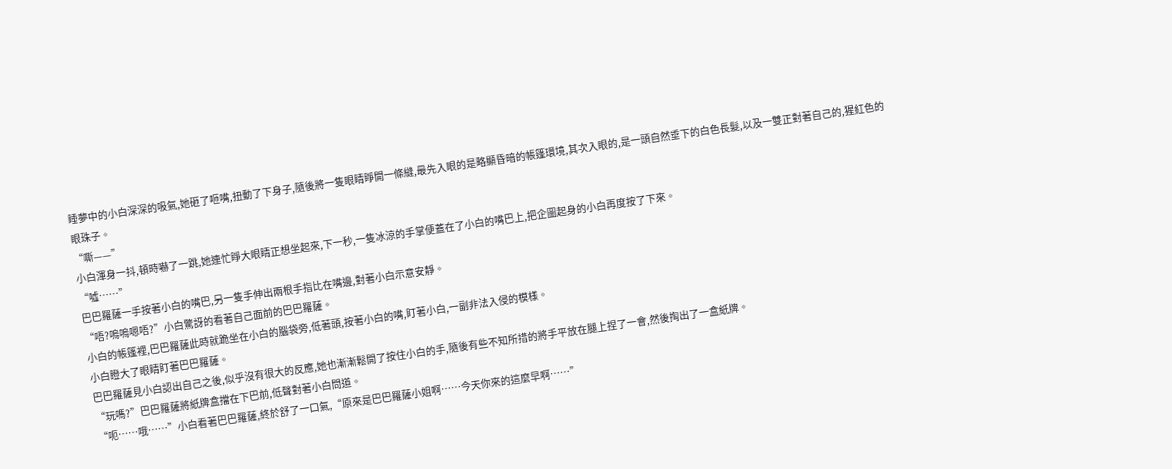睡夢中的小白深深的吸氣,她砸了咂嘴,扭動了下身子,隨後將一隻眼睛睜開一條縫,最先入眼的是略顯昏暗的帳篷環境,其次入眼的,是一頭自然垂下的白色長髮,以及一雙正對著自己的,猩紅色的眼珠子。
“嘶——”
小白渾身一抖,頓時嚇了一跳,她連忙睜大眼睛正想坐起來,下一秒,一隻冰涼的手掌便蓋在了小白的嘴巴上,把企圖起身的小白再度按了下來。
“噓……”
巴巴羅薩一手按著小白的嘴巴,另一隻手伸出兩根手指比在嘴邊,對著小白示意安靜。
“唔?嗚嗚嗯唔?”小白驚訝的看著自己面前的巴巴羅薩。
小白的帳篷裡,巴巴羅薩此時就跪坐在小白的腦袋旁,低著頭,按著小白的嘴,盯著小白,一副非法入侵的模樣。
小白瞪大了眼睛盯著巴巴羅薩。
巴巴羅薩見小白認出自己之後,似乎沒有很大的反應,她也漸漸鬆開了按住小白的手,隨後有些不知所措的將手平放在腿上捏了一會,然後掏出了一盒紙牌。
“玩嗎?”巴巴羅薩將紙牌盒擋在下巴前,低聲對著小白問道。
“呃……哦……”小白看著巴巴羅薩,終於舒了一口氣,“原來是巴巴羅薩小姐啊……今天你來的這麼早啊……”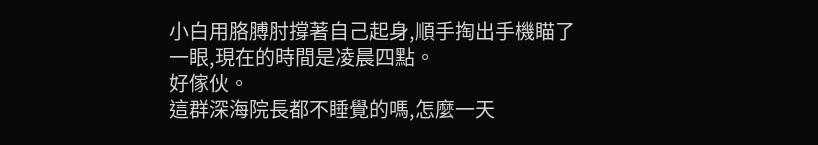小白用胳膊肘撐著自己起身,順手掏出手機瞄了一眼,現在的時間是凌晨四點。
好傢伙。
這群深海院長都不睡覺的嗎,怎麼一天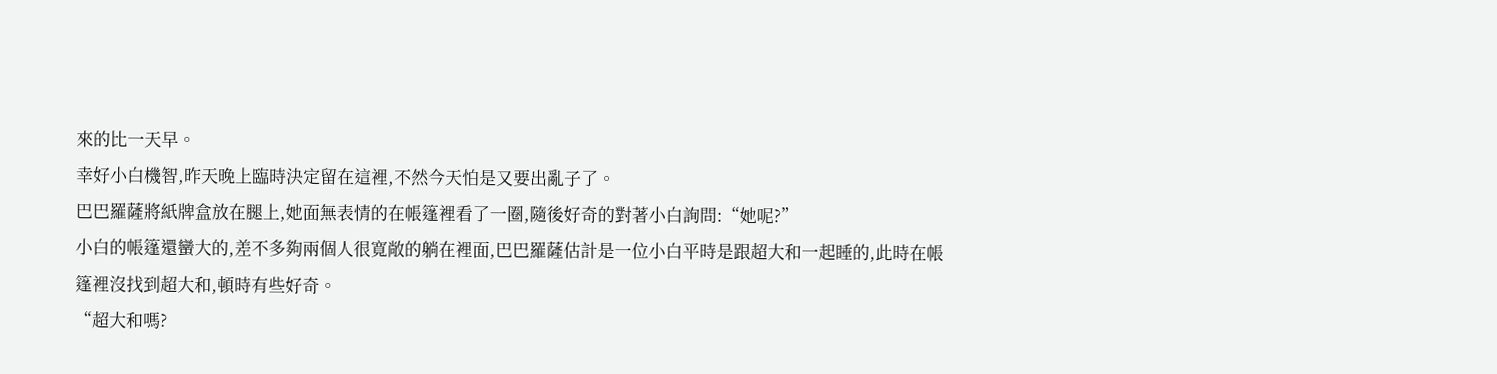來的比一天早。
幸好小白機智,昨天晚上臨時決定留在這裡,不然今天怕是又要出亂子了。
巴巴羅薩將紙牌盒放在腿上,她面無表情的在帳篷裡看了一圈,隨後好奇的對著小白詢問:“她呢?”
小白的帳篷還蠻大的,差不多夠兩個人很寬敞的躺在裡面,巴巴羅薩估計是一位小白平時是跟超大和一起睡的,此時在帳篷裡沒找到超大和,頓時有些好奇。
“超大和嗎?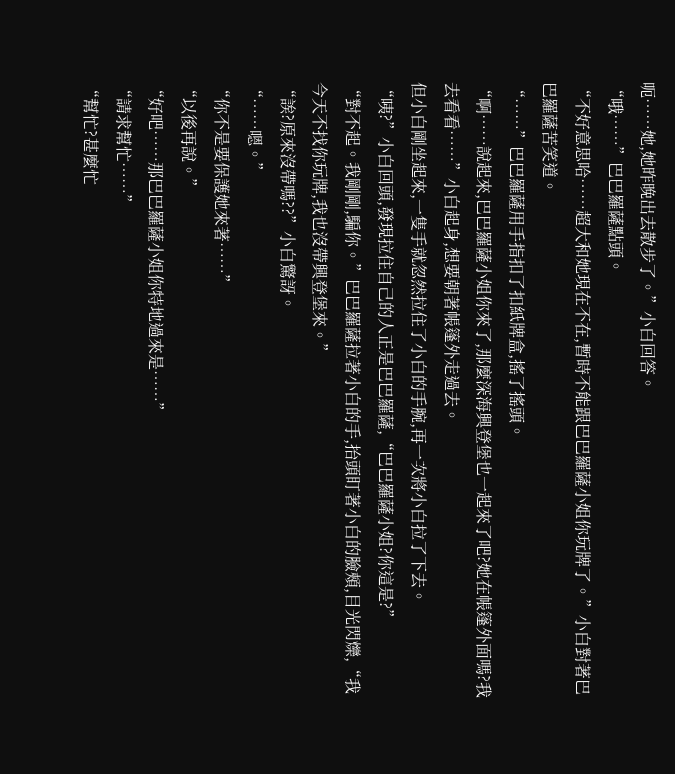呃……她,她昨晚出去散步了。”小白回答。
“哦……”巴巴羅薩點頭。
“不好意思哈……超大和她現在不在,暫時不能跟巴巴羅薩小姐你玩牌了。”小白對著巴巴羅薩苦笑道。
“……”巴巴羅薩用手指扣了扣紙牌盒,搖了搖頭。
“啊……說起來,巴巴羅薩小姐你來了,那麼深海興登堡也一起來了吧?她在帳篷外面嗎?我去看看……”小白起身,想要朝著帳篷外走過去。
但小白剛坐起來,一隻手就忽然拉住了小白的手腕,再一次將小白拉了下去。
“咦?”小白回頭,發現拉住自己的人正是巴巴羅薩,“巴巴羅薩小姐?你這是?”
“對不起。我剛剛,騙你。”巴巴羅薩拉著小白的手,抬頭盯著小白的臉頰,目光閃爍,“我今天不找你玩牌,我也沒帶興登堡來。”
“誒?原來沒帶嗎??”小白驚訝。
“……嗯。”
“你不是要保護她來著……”
“以後再說。”
“好吧……那巴巴羅薩小姐你特地過來是……”
“請求幫忙……”
“幫忙?甚麼忙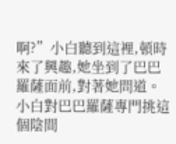啊?”小白聽到這裡,頓時來了興趣,她坐到了巴巴羅薩面前,對著她問道。
小白對巴巴羅薩專門挑這個陰間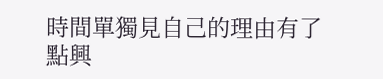時間單獨見自己的理由有了點興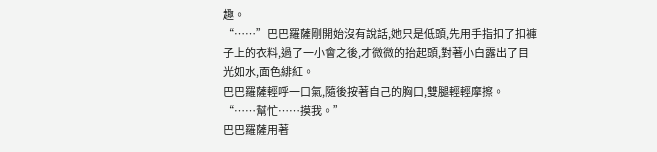趣。
“……”巴巴羅薩剛開始沒有說話,她只是低頭,先用手指扣了扣褲子上的衣料,過了一小會之後,才微微的抬起頭,對著小白露出了目光如水,面色緋紅。
巴巴羅薩輕呼一口氣,隨後按著自己的胸口,雙腿輕輕摩擦。
“……幫忙……摸我。”
巴巴羅薩用著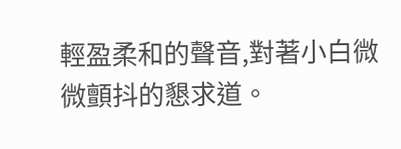輕盈柔和的聲音,對著小白微微顫抖的懇求道。